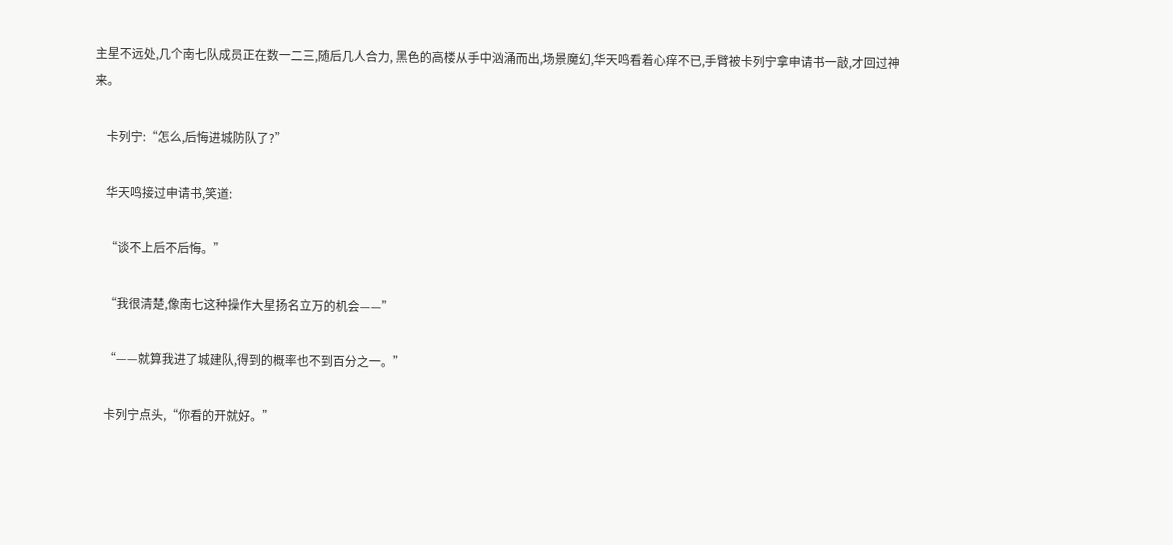主星不远处,几个南七队成员正在数一二三,随后几人合力, 黑色的高楼从手中汹涌而出,场景魔幻,华天鸣看着心痒不已,手臂被卡列宁拿申请书一敲,才回过神来。

    卡列宁:“怎么,后悔进城防队了?”

    华天鸣接过申请书,笑道:

    “谈不上后不后悔。”

    “我很清楚,像南七这种操作大星扬名立万的机会——”

    “——就算我进了城建队,得到的概率也不到百分之一。”

    卡列宁点头,“你看的开就好。”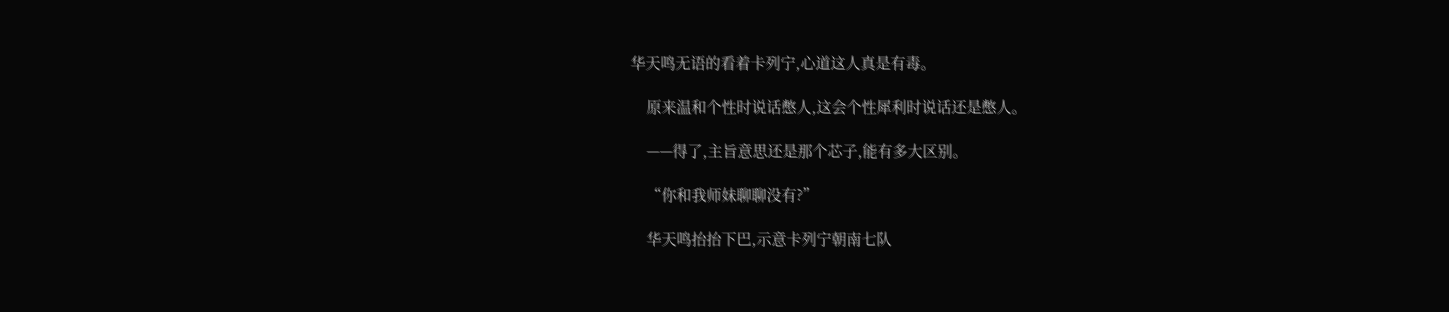华天鸣无语的看着卡列宁,心道这人真是有毒。

    原来温和个性时说话憋人,这会个性犀利时说话还是憋人。

    ——得了,主旨意思还是那个芯子,能有多大区别。

    “你和我师妹聊聊没有?”

    华天鸣抬抬下巴,示意卡列宁朝南七队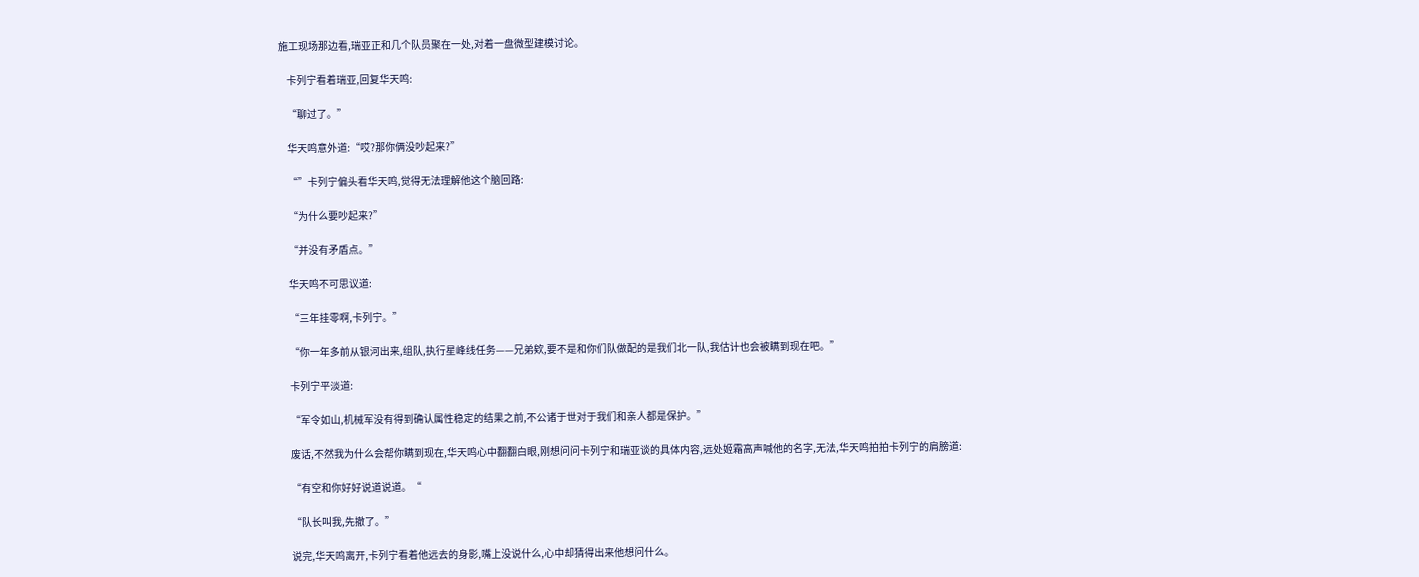施工现场那边看,瑞亚正和几个队员聚在一处,对着一盘微型建模讨论。

    卡列宁看着瑞亚,回复华天鸣:

    “聊过了。”

    华天鸣意外道:“哎?那你俩没吵起来?”

    “”卡列宁偏头看华天鸣,觉得无法理解他这个脑回路:

    “为什么要吵起来?”

    “并没有矛盾点。”

    华天鸣不可思议道:

    “三年挂零啊,卡列宁。”

    “你一年多前从银河出来,组队,执行星峰线任务——兄弟欸,要不是和你们队做配的是我们北一队,我估计也会被瞒到现在吧。”

    卡列宁平淡道:

    “军令如山,机械军没有得到确认属性稳定的结果之前,不公诸于世对于我们和亲人都是保护。”

    废话,不然我为什么会帮你瞒到现在,华天鸣心中翻翻白眼,刚想问问卡列宁和瑞亚谈的具体内容,远处姬霜高声喊他的名字,无法,华天鸣拍拍卡列宁的肩膀道:

    “有空和你好好说道说道。“

    “队长叫我,先撤了。”

    说完,华天鸣离开,卡列宁看着他远去的身影,嘴上没说什么,心中却猜得出来他想问什么。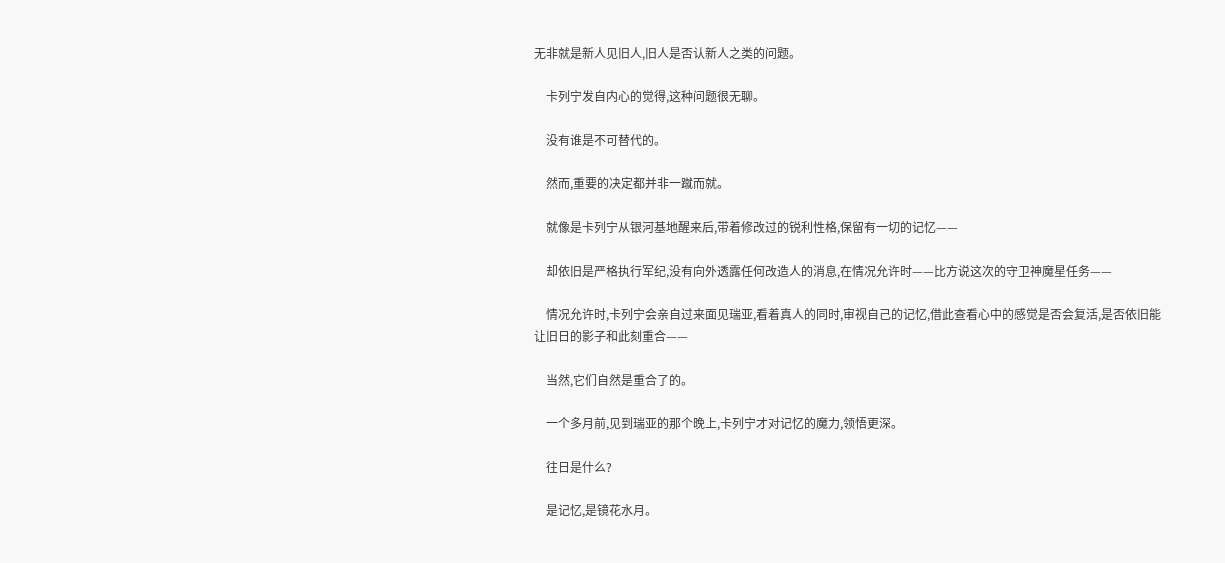无非就是新人见旧人,旧人是否认新人之类的问题。

    卡列宁发自内心的觉得,这种问题很无聊。

    没有谁是不可替代的。

    然而,重要的决定都并非一蹴而就。

    就像是卡列宁从银河基地醒来后,带着修改过的锐利性格,保留有一切的记忆——

    却依旧是严格执行军纪,没有向外透露任何改造人的消息,在情况允许时——比方说这次的守卫神魔星任务——

    情况允许时,卡列宁会亲自过来面见瑞亚,看着真人的同时,审视自己的记忆,借此查看心中的感觉是否会复活,是否依旧能让旧日的影子和此刻重合——

    当然,它们自然是重合了的。

    一个多月前,见到瑞亚的那个晚上,卡列宁才对记忆的魔力,领悟更深。

    往日是什么?

    是记忆,是镜花水月。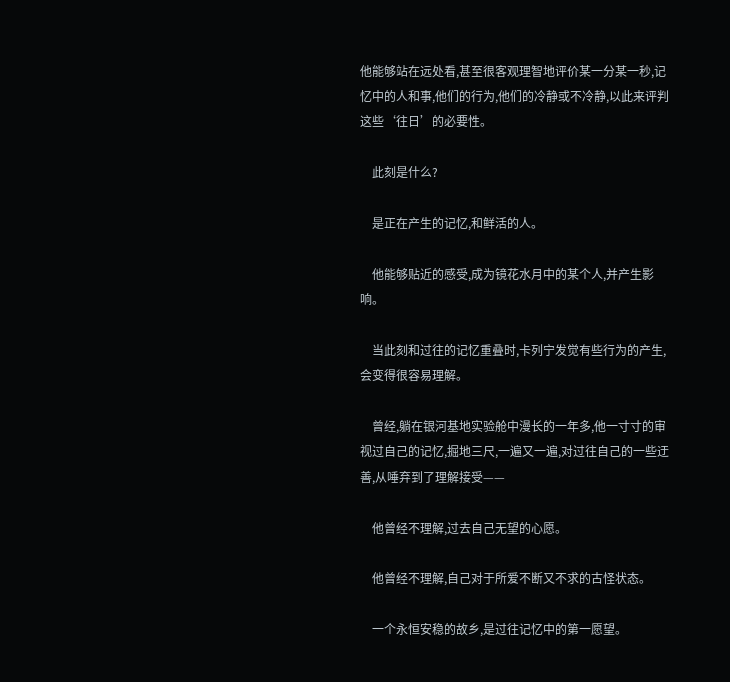他能够站在远处看,甚至很客观理智地评价某一分某一秒,记忆中的人和事,他们的行为,他们的冷静或不冷静,以此来评判这些‘往日’的必要性。

    此刻是什么?

    是正在产生的记忆,和鲜活的人。

    他能够贴近的感受,成为镜花水月中的某个人,并产生影响。

    当此刻和过往的记忆重叠时,卡列宁发觉有些行为的产生,会变得很容易理解。

    曾经,躺在银河基地实验舱中漫长的一年多,他一寸寸的审视过自己的记忆,掘地三尺,一遍又一遍,对过往自己的一些迂善,从唾弃到了理解接受——

    他曾经不理解,过去自己无望的心愿。

    他曾经不理解,自己对于所爱不断又不求的古怪状态。

    一个永恒安稳的故乡,是过往记忆中的第一愿望。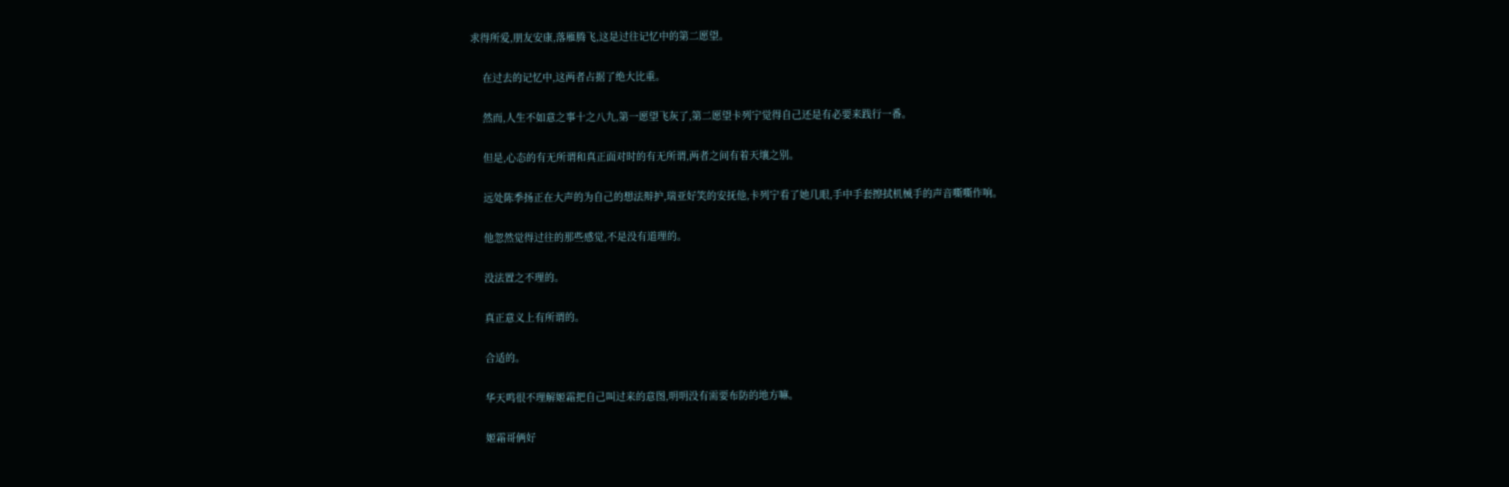求得所爱,朋友安康,落雁腾飞,这是过往记忆中的第二愿望。

    在过去的记忆中,这两者占据了绝大比重。

    然而,人生不如意之事十之八九,第一愿望飞灰了,第二愿望卡列宁觉得自己还是有必要来践行一番。

    但是,心态的有无所谓和真正面对时的有无所谓,两者之间有着天壤之别。

    远处陈季扬正在大声的为自己的想法辩护,瑞亚好笑的安抚他,卡列宁看了她几眼,手中手套擦拭机械手的声音嘶嘶作响。

    他忽然觉得过往的那些感觉,不是没有道理的。

    没法置之不理的。

    真正意义上有所谓的。

    合适的。

    华天鸣很不理解姬霜把自己叫过来的意图,明明没有需要布防的地方嘛。

    姬霜哥俩好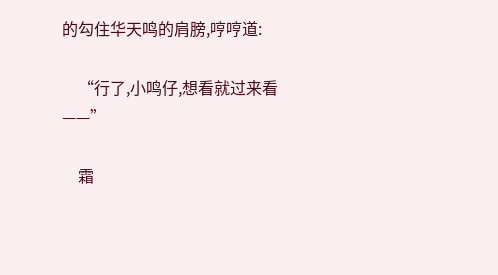的勾住华天鸣的肩膀,哼哼道:

    “行了,小鸣仔,想看就过来看——”

    霜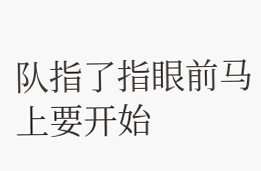队指了指眼前马上要开始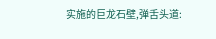实施的巨龙石壁,弹舌头道: